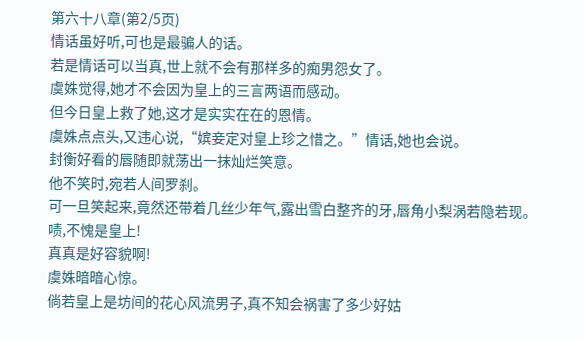第六十八章(第2/5页)
情话虽好听,可也是最骗人的话。
若是情话可以当真,世上就不会有那样多的痴男怨女了。
虞姝觉得,她才不会因为皇上的三言两语而感动。
但今日皇上救了她,这才是实实在在的恩情。
虞姝点点头,又违心说,“嫔妾定对皇上珍之惜之。”情话,她也会说。
封衡好看的唇随即就荡出一抹灿烂笑意。
他不笑时,宛若人间罗刹。
可一旦笑起来,竟然还带着几丝少年气,露出雪白整齐的牙,唇角小梨涡若隐若现。
啧,不愧是皇上!
真真是好容貌啊!
虞姝暗暗心惊。
倘若皇上是坊间的花心风流男子,真不知会祸害了多少好姑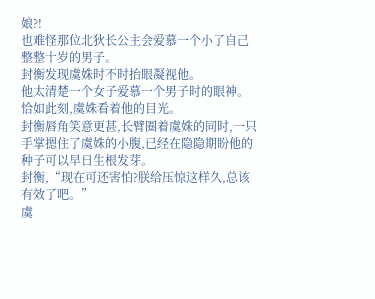娘?!
也难怪那位北狄长公主会爱慕一个小了自己整整十岁的男子。
封衡发现虞姝时不时抬眼凝视他。
他太清楚一个女子爱慕一个男子时的眼神。
恰如此刻,虞姝看着他的目光。
封衡唇角笑意更甚,长臂圈着虞姝的同时,一只手掌摁住了虞姝的小腹,已经在隐隐期盼他的种子可以早日生根发芽。
封衡,“现在可还害怕?朕给压惊这样久,总该有效了吧。”
虞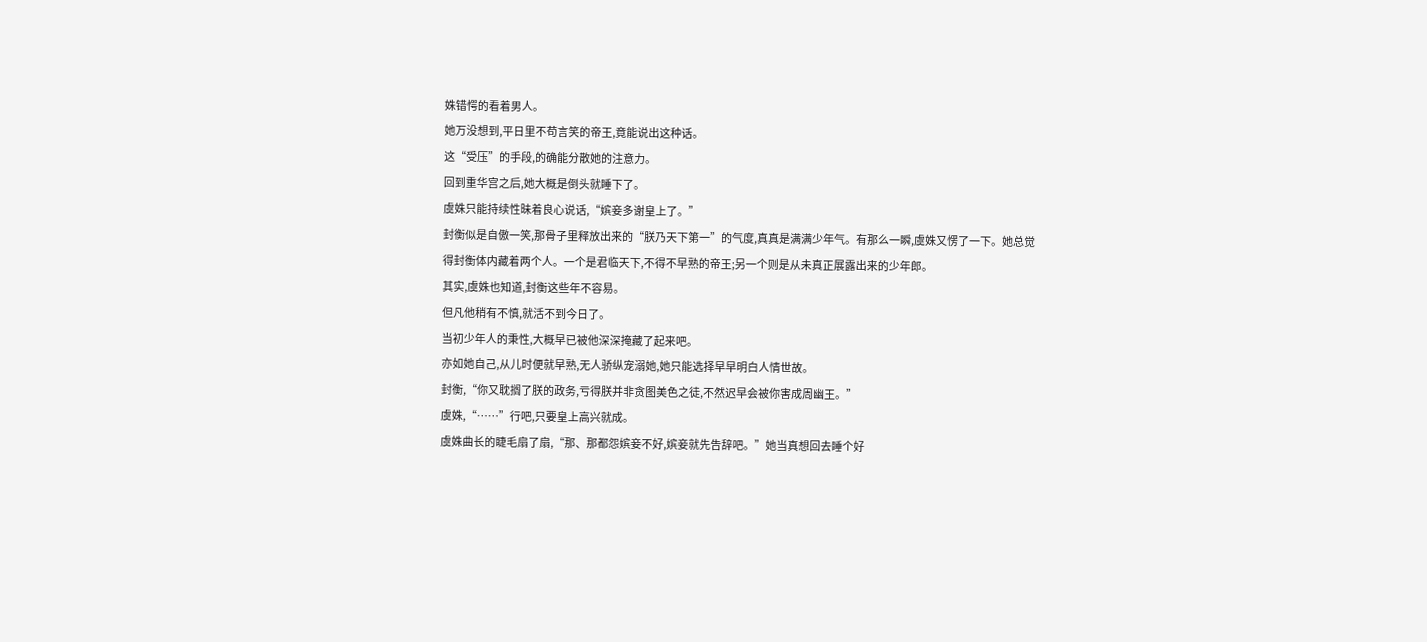姝错愕的看着男人。
她万没想到,平日里不苟言笑的帝王,竟能说出这种话。
这“受压”的手段,的确能分散她的注意力。
回到重华宫之后,她大概是倒头就睡下了。
虞姝只能持续性昧着良心说话,“嫔妾多谢皇上了。”
封衡似是自傲一笑,那骨子里释放出来的“朕乃天下第一”的气度,真真是满满少年气。有那么一瞬,虞姝又愣了一下。她总觉得封衡体内藏着两个人。一个是君临天下,不得不早熟的帝王;另一个则是从未真正展露出来的少年郎。
其实,虞姝也知道,封衡这些年不容易。
但凡他稍有不慎,就活不到今日了。
当初少年人的秉性,大概早已被他深深掩藏了起来吧。
亦如她自己,从儿时便就早熟,无人骄纵宠溺她,她只能选择早早明白人情世故。
封衡,“你又耽搁了朕的政务,亏得朕并非贪图美色之徒,不然迟早会被你害成周幽王。”
虞姝,“……”行吧,只要皇上高兴就成。
虞姝曲长的睫毛扇了扇,“那、那都怨嫔妾不好,嫔妾就先告辞吧。”她当真想回去睡个好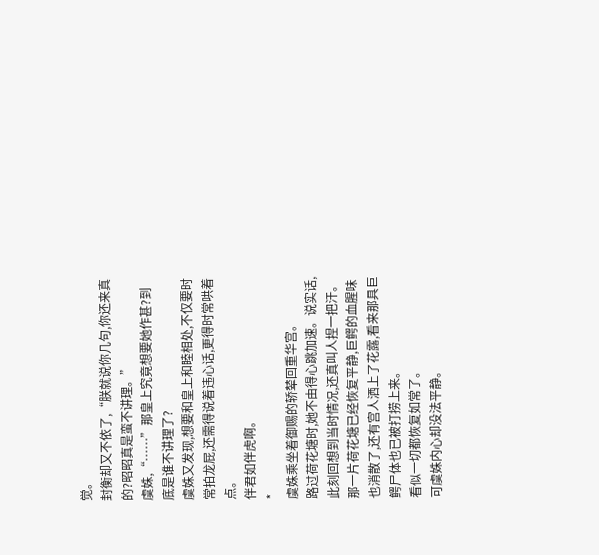觉。
封衡却又不依了,“朕就说你几句,你还来真的?昭昭真是蛮不讲理。”
虞姝,“……”那皇上究竟想要她作甚?到底是谁不讲理了?
虞姝又发现,想要和皇上和睦相处,不仅要时常拍龙屁,还需得说着违心话,更得时常哄着点。
伴君如伴虎啊。
*
虞姝乘坐着御赐的轿辇回重华宫。
路过荷花塘时,她不由得心跳加速。说实话,此刻回想到当时情况,还真叫人捏一把汗。
那一片荷花塘已经恢复平静,巨鳄的血腥味也消散了,还有宫人洒上了花露,看来那具巨鳄尸体也已被打捞上来。
看似一切都恢复如常了。
可虞姝内心却没法平静。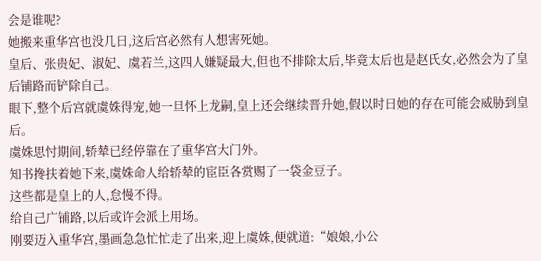会是谁呢?
她搬来重华宫也没几日,这后宫必然有人想害死她。
皇后、张贵妃、淑妃、虞若兰,这四人嫌疑最大,但也不排除太后,毕竟太后也是赵氏女,必然会为了皇后铺路而铲除自己。
眼下,整个后宫就虞姝得宠,她一旦怀上龙嗣,皇上还会继续晋升她,假以时日她的存在可能会威胁到皇后。
虞姝思忖期间,轿辇已经停靠在了重华宫大门外。
知书搀扶着她下来,虞姝命人给轿辇的宦臣各赏赐了一袋金豆子。
这些都是皇上的人,怠慢不得。
给自己广铺路,以后或许会派上用场。
刚要迈入重华宫,墨画急急忙忙走了出来,迎上虞姝,便就道:“娘娘,小公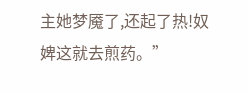主她梦魇了,还起了热!奴婢这就去煎药。”